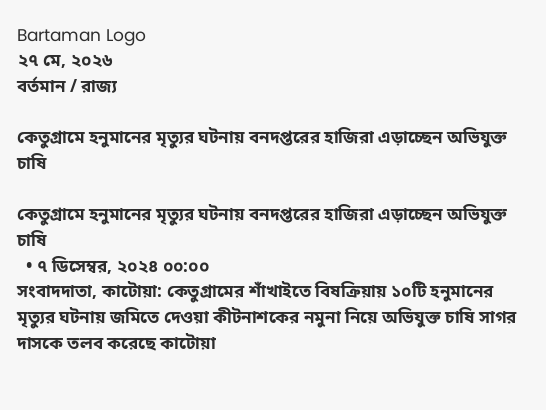Bartaman Logo
২৭ মে, ২০২৬
বর্তমান / রাজ্য

কেতুগ্রামে হনুমানের মৃত্যুর ঘটনায় বনদপ্তরের হাজিরা এড়াচ্ছেন অভিযুক্ত চাষি

কেতুগ্রামে হনুমানের মৃত্যুর ঘটনায় বনদপ্তরের হাজিরা এড়াচ্ছেন অভিযুক্ত চাষি
  • ৭ ডিসেম্বর, ২০২৪ ০০:০০
সংবাদদাতা, কাটোয়া: কেতুগ্রামের শাঁখাইতে বিষক্রিয়ায় ১০টি হনুমানের মৃত্যুর ঘটনায় জমিতে দেওয়া কীটনাশকের নমুনা নিয়ে অভিযুক্ত চাষি সাগর দাসকে তলব করেছে কাটোয়া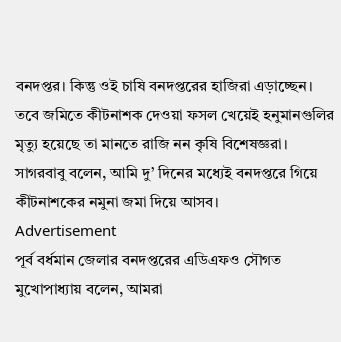বনদপ্তর। কিন্তু ওই চাষি বনদপ্তরের হাজিরা এড়াচ্ছেন। তবে জমিতে কীটনাশক দেওয়া ফসল খেয়েই হনুমানগুলির মৃত্যু হয়েছে তা মানতে রাজি নন কৃষি বিশেষজ্ঞরা। সাগরবাবু বলেন, আমি দু’ দিনের মধ্যেই বনদপ্তরে গিয়ে কীটনাশকের নমুনা জমা দিয়ে আসব।
Advertisement
পূর্ব বর্ধমান জেলার বনদপ্তরের এডিএফও সৌগত মুখোপাধ্যায় বলেন, আমরা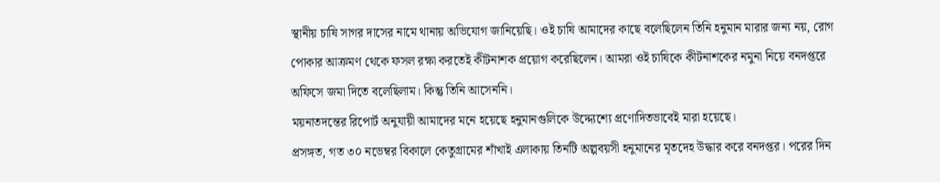স্থানীয় চাষি সাগর দাসের নামে থানায় অভিযোগ জানিয়েছি। ওই চাষি আমাদের কাছে বলেছিলেন তিনি হনুমান মারার জন্য নয়, রোগ পোকার আক্রমণ থেকে ফসল রক্ষা করতেই কীটনাশক প্রয়োগ করেছিলেন। আমরা ওই চাষিকে কীটনাশকের নমুনা নিয়ে বনদপ্তরে অফিসে জমা দিতে বলেছিলাম। কিন্তু তিনি আসেননি।
ময়নাতদন্তের রিপোর্ট অনুযায়ী আমাদের মনে হয়েছে হনুমানগুলিকে উদ্দ্যেশ্যে প্রণোদিতভাবেই মারা হয়েছে।
প্রসঙ্গত, গত ৩০ নভেম্বর বিকালে কেতুগ্রামের শাঁখাই এলাকায় তিনটি অল্পবয়সী হনুমানের মৃতদেহ উদ্ধার করে বনদপ্তর। পরের দিন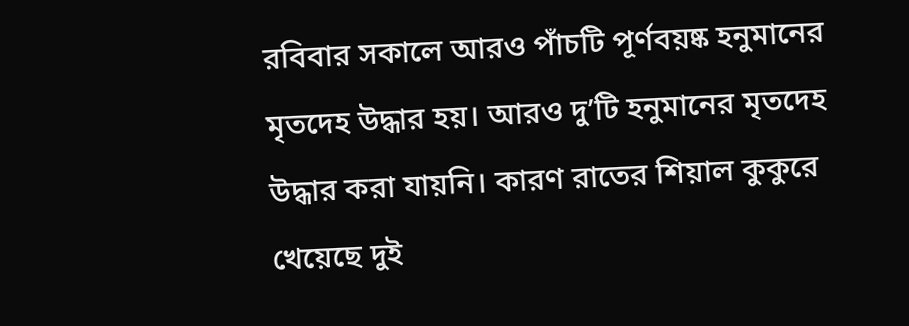রবিবার সকালে আরও পাঁচটি পূর্ণবয়ষ্ক হনুমানের মৃতদেহ উদ্ধার হয়। আরও দু’টি হনুমানের মৃতদেহ উদ্ধার করা যায়নি। কারণ রাতের শিয়াল কুকুরে খেয়েছে দুই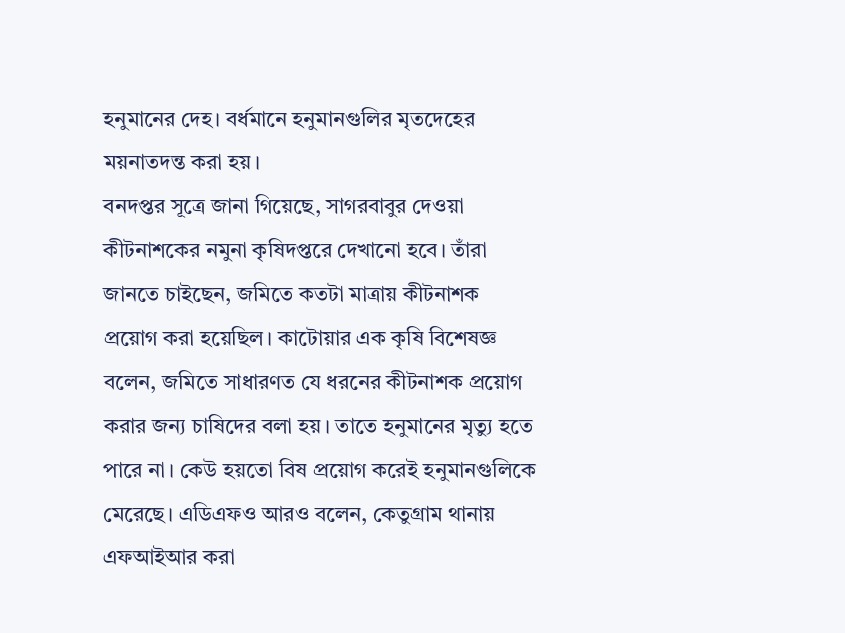হনুমানের দেহ। বর্ধমানে হনুমানগুলির মৃতদেহের ময়নাতদন্ত করা হয়।
বনদপ্তর সূত্রে জানা গিয়েছে, সাগরবাবুর দেওয়া কীটনাশকের নমুনা কৃষিদপ্তরে দেখানো হবে। তাঁরা জানতে চাইছেন, জমিতে কতটা মাত্রায় কীটনাশক প্রয়োগ করা হয়েছিল। কাটোয়ার এক কৃষি বিশেষজ্ঞ বলেন, জমিতে সাধারণত যে ধরনের কীটনাশক প্রয়োগ করার জন্য চাষিদের বলা হয়। তাতে হনুমানের মৃত্যু হতে পারে না। কেউ হয়তো বিষ প্রয়োগ করেই হনুমানগুলিকে মেরেছে। এডিএফও আরও বলেন, কেতুগ্রাম থানায় এফআইআর করা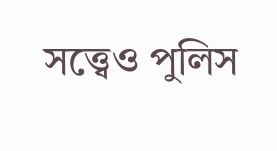সত্ত্বেও পুলিস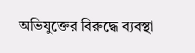অভিযুক্তের বিরুদ্ধে ব্যবস্থা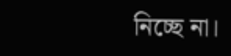নিচ্ছে না।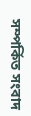সম্পর্কিত সংবাদ